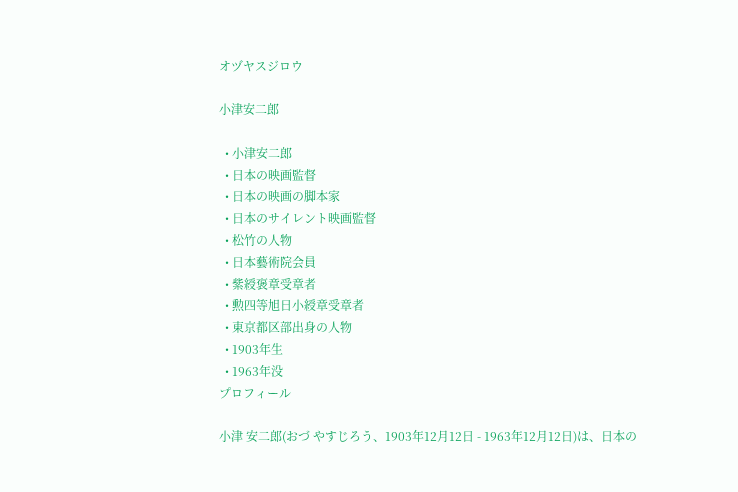オヅヤスジロウ

小津安二郎

  • 小津安二郎
  • 日本の映画監督
  • 日本の映画の脚本家
  • 日本のサイレント映画監督
  • 松竹の人物
  • 日本藝術院会員
  • 紫綬褒章受章者
  • 勲四等旭日小綬章受章者
  • 東京都区部出身の人物
  • 1903年生
  • 1963年没
プロフィール

小津 安二郎(おづ やすじろう、1903年12月12日 - 1963年12月12日)は、日本の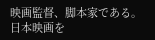映画監督、脚本家である。日本映画を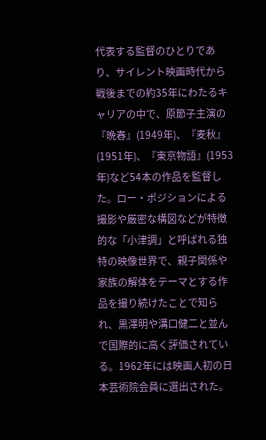代表する監督のひとりであり、サイレント映画時代から戦後までの約35年にわたるキャリアの中で、原節子主演の『晩春』(1949年)、『麦秋』(1951年)、『東京物語』(1953年)など54本の作品を監督した。ロー・ポジションによる撮影や厳密な構図などが特徴的な「小津調」と呼ばれる独特の映像世界で、親子関係や家族の解体をテーマとする作品を撮り続けたことで知られ、黒澤明や溝口健二と並んで国際的に高く評価されている。1962年には映画人初の日本芸術院会員に選出された。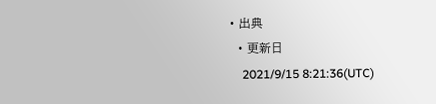• 出典
  • 更新日
    2021/9/15 8:21:36(UTC)